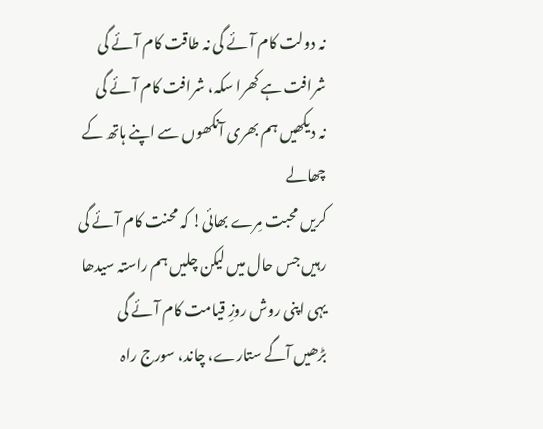نہ دولت کام آئے گی نہ طاقت کام آئے گی
شرافت ہے کھرا سکہ، شرافت کام آئے گی
نہ دیکھیں ہم بھری آنکھوں سے اپنے ہاتھ کے چھالے
کریں محبت مِرے بھائی! کہ محنت کام آئے گی
رہیں جس حال میں لیکن چلیں ہم راستہ سیدھا
یہی اپنی روش روزِ قیامت کام آئے گی
بڑھیں آگے ستارے، چاند، سورج راہ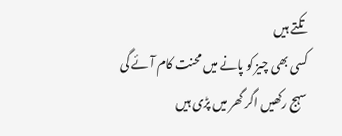تکتے ہیں
کسی بھی چیز کو پانے میں محنت کام آئے گی
سہج رکھیں اگر گھر میں پڑی ہیں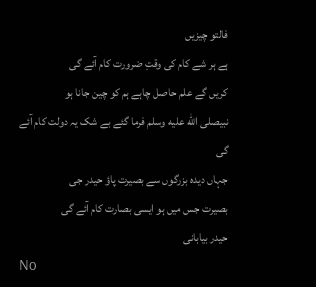فالتو چیزیں
ہے ہر شے کام کی وقتِ ضرورت کام آئے گی
کریں گے علم حاصل چاہے ہم کو چین جانا ہو
نبیصلى الله عليه وسلم فرما گئے بے شک یہ دولت کام آئے گی
جہاں دیدہ بزرگوں سے بصیرت پاؤ حیدر جی
بصیرت جس میں ہو ایسی بصارت کام آئے گی
حیدر بیابانی
No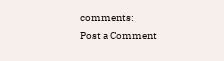comments:
Post a Comment